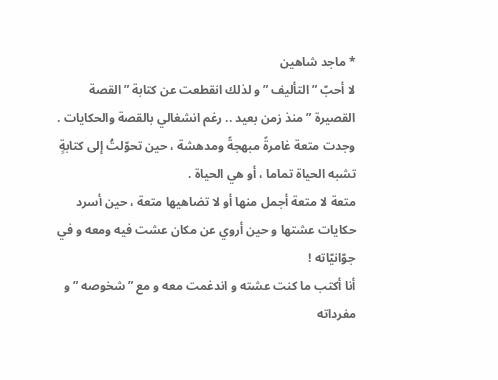* ماجد شاهين
لا أحبّ ” التأليف ” و لذلك انقطعت عن كتابة ” القصة القصيرة ” منذ زمن بعيد .. رغم انشغالي بالقصة والحكايات .
وجدت متعة غامرةً مبهجةً ومدهشة ، حين تحوّلتُ إلى كتابةٍ تشبه الحياة تماما ، أو هي الحياة .
متعة لا متعة أجمل منها أو لا تضاهيها متعة ، حين أسرد حكايات عشتها و حين أروي عن مكان عشت فيه ومعه و في جوّانيّاته !
أنا أكتب ما كنت عشته و اندغمت معه و مع ” شخوصه ” و مفرداته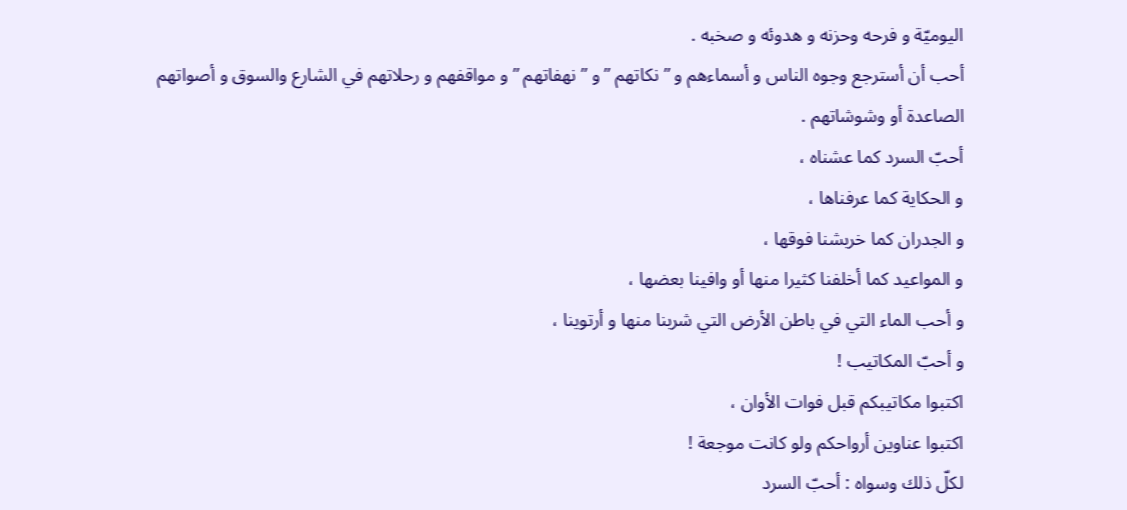اليوميّة و فرحه وحزنه و هدوئه و صخبه .
أحب أن أسترجع وجوه الناس و أسماءهم و ” نكاتهم ” و ” نهفاتهم ” و مواقفهم و رحلاتهم في الشارع والسوق و أصواتهم الصاعدة أو وشوشاتهم .
أحبّ السرد كما عشناه ،
و الحكاية كما عرفناها ،
و الجدران كما خربشنا فوقها ،
و المواعيد كما أخلفنا كثيرا منها أو وافينا بعضها ،
و أحب الماء التي في باطن الأرض التي شربنا منها و أرتوينا ،
و أحبّ المكاتيب !
اكتبوا مكاتيبكم قبل فوات الأوان ،
اكتبوا عناوين أرواحكم ولو كانت موجعة !
لكلّ ذلك وسواه : أحبّ السرد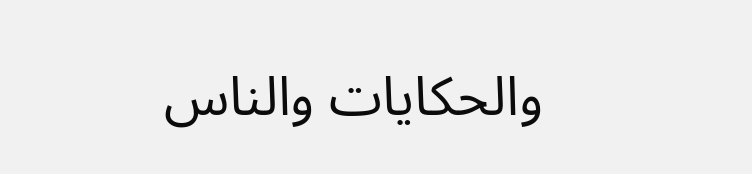والحكايات والناس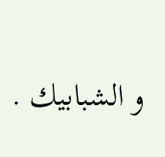و الشبابيك .